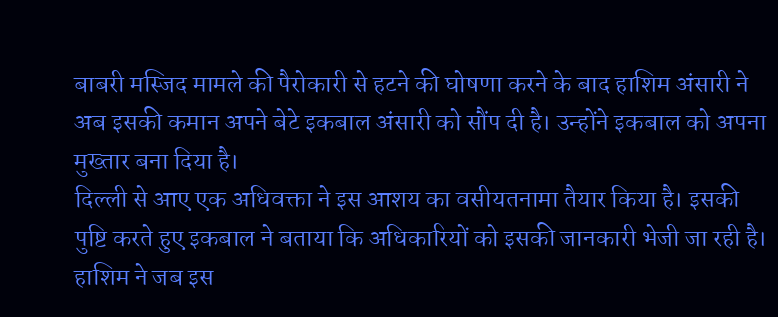बाबरी मस्जिद मामले की पैरोकारी से हटने की घोषणा करने के बाद हाशिम अंसारी ने अब इसकी कमान अपने बेटे इकबाल अंसारी को सौंप दी है। उन्होंने इकबाल को अपना मुख्तार बना दिया है।
दिल्ली से आए एक अधिवक्ता ने इस आशय का वसीयतनामा तैयार किया है। इसकी पुष्टि करते हुए इकबाल ने बताया कि अधिकारियों को इसकी जानकारी भेजी जा रही है।
हाशिम ने जब इस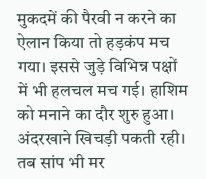मुकदमें की पैरवी न करने का ऐलान किया तो हड़कंप मच गया। इससे जुड़े विभिन्न पक्षों में भी हलचल मच गई। हाशिम को मनाने का दौर शुरु हुआ। अंदरखाने खिचड़ी पकती रही। तब सांप भी मर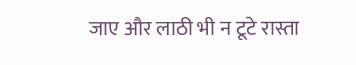जाए और लाठी भी न टूटे रास्ता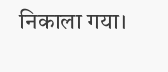निकाला गया।